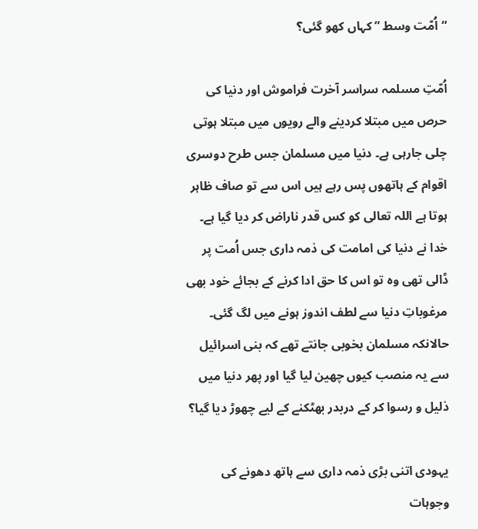“اُمّت وسط ” کہاں کھو گئی؟

اُمّتِ مسلمہ سراسر آخرت فراموش اور دنیا کی حرص میں مبتلا کردینے والے رویوں میں مبتلا ہوتی چلی جارہی ہے۔ دنیا میں مسلمان جس طرح دوسری اقوام کے ہاتھوں پس رہے ہیں اس سے تو صاف ظاہر ہوتا ہے اللہ تعالی کو کس قدر ناراض کر دیا گیا ہے۔ خدا نے دنیا کی امامت کی ذمہ داری جس اُمت پر ڈالی تھی وہ تو اس کا حق ادا کرنے کے بجائے خود بھی مرغوباتِ دنیا سے لطف اندوز ہونے میں لگ گئی۔ حالانکہ مسلمان بخوبی جانتے تھے کہ بنی اسرائیل سے یہ منصب کیوں چھین لیا گیا اور پھر دنیا میں ذلیل و رسوا کر کے دربدر بھٹکنے کے لیے چھوڑ دیا گیا؟

یہودی اتنی بڑی ذمہ داری سے ہاتھ دھونے کی وجوہات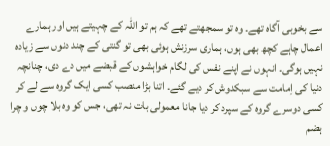سے بخوبی آگاہ تھے۔ وہ تو سمجھتے تھے کہ ہم تو اللہ کے چہیتے ہیں اور ہمارے اعمال چاہے کچھ بھی ہوں، ہماری سرزنش ہوئی بھی تو گنتی کے چند دنوں سے زیادہ نہیں ہوگی۔ انہوں نے اپنے نفس کی لگام خواہشوں کے قبضے میں دے دی، چنانچہ دنیا کی اِمامت سے سبکدوش کر دیے گئے۔ اتنا بڑا منصب کسی ایک گروہ سے لے کر کسی دوسرے گروہ کے سپرد کر دیا جانا معمولی بات نہ تھی، جس کو وہ بلا چوں و چرا ہضم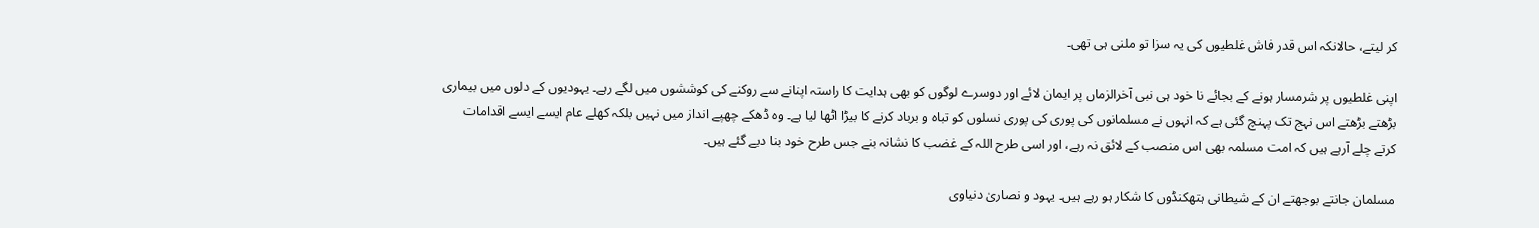کر لیتے، حالانکہ اس قدر فاش غلطیوں کی یہ سزا تو ملنی ہی تھی۔

اپنی غلطیوں پر شرمسار ہونے کے بجائے نا خود ہی نبی آخرالزماں پر ایمان لائے اور دوسرے لوگوں کو بھی ہدایت کا راستہ اپنانے سے روکنے کی کوششوں میں لگے رہے۔ یہودیوں کے دلوں میں بیماری بڑھتے بڑھتے اس نہج تک پہنچ گئی ہے کہ انہوں نے مسلمانوں کی پوری کی پوری نسلوں کو تباہ و برباد کرنے کا بیڑا اٹھا لیا ہے۔ وہ ڈھکے چھپے انداز میں نہیں بلکہ کھلے عام ایسے ایسے اقدامات کرتے چلے آرہے ہیں کہ امت مسلمہ بھی اس منصب کے لائق نہ رہے، اور اسی طرح اللہ کے غضب کا نشانہ بنے جس طرح خود بنا دیے گئے ہیں۔

مسلمان جانتے بوجھتے ان کے شیطانی ہتھکنڈوں کا شکار ہو رہے ہیں۔ یہود و نصاریٰ دنیاوی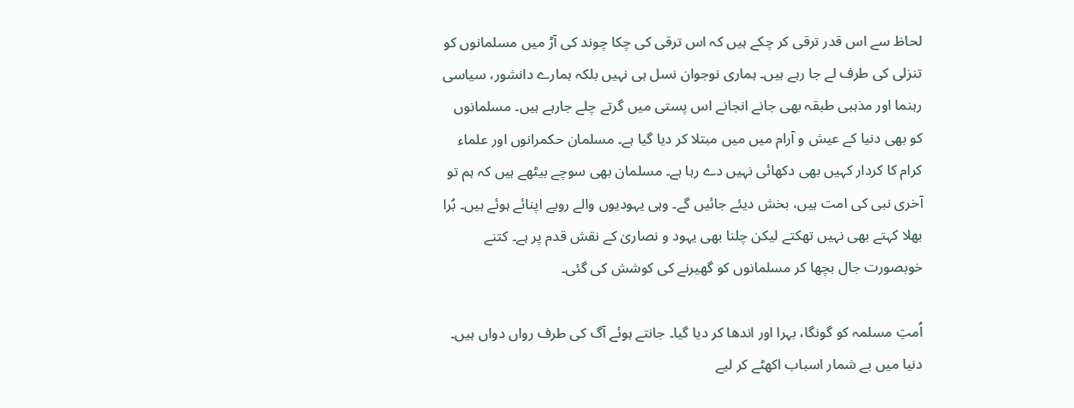لحاظ سے اس قدر ترقی کر چکے ہیں کہ اس ترقی کی چکا چوند کی آڑ میں مسلمانوں کو تنزلی کی طرف لے جا رہے ہیں۔ ہماری نوجوان نسل ہی نہیں بلکہ ہمارے دانشور، سیاسی رہنما اور مذہبی طبقہ بھی جانے انجانے اس پستی میں گرتے چلے جارہے ہیں۔ مسلمانوں کو بھی دنیا کے عیش و آرام میں میں مبتلا کر دیا گیا ہے۔ مسلمان حکمرانوں اور علماء کرام کا کردار کہیں بھی دکھائی نہیں دے رہا ہے۔ مسلمان بھی سوچے بیٹھے ہیں کہ ہم تو آخری نبی کی امت ہیں، بخش دیئے جائیں گے۔ وہی یہودیوں والے رویے اپنائے ہوئے ہیں۔ بُرا بھلا کہتے بھی نہیں تھکتے لیکن چلنا بھی یہود و نصاریٰ کے نقش قدم پر ہے۔ کتنے خوبصورت جال بچھا کر مسلمانوں کو گھیرنے کی کوشش کی گئی۔

اُمتِ مسلمہ کو گونگا، بہرا اور اندھا کر دیا گیا۔ جانتے ہوئے آگ کی طرف رواں دواں ہیں۔ دنیا میں بے شمار اسباب اکھٹے کر لیے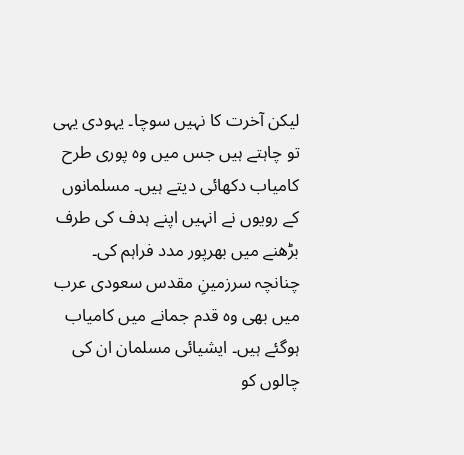لیکن آخرت کا نہیں سوچا۔ یہودی یہی تو چاہتے ہیں جس میں وہ پوری طرح کامیاب دکھائی دیتے ہیں۔ مسلمانوں کے رویوں نے انہیں اپنے ہدف کی طرف بڑھنے میں بھرپور مدد فراہم کی۔ چنانچہ سرزمینِ مقدس سعودی عرب میں بھی وہ قدم جمانے میں کامیاب ہوگئے ہیں۔ ایشیائی مسلمان ان کی چالوں کو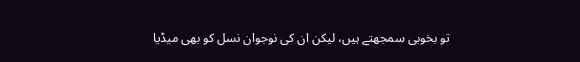تو بخوبی سمجھتے ہیں، لیکن ان کی نوجوان نسل کو بھی میڈیا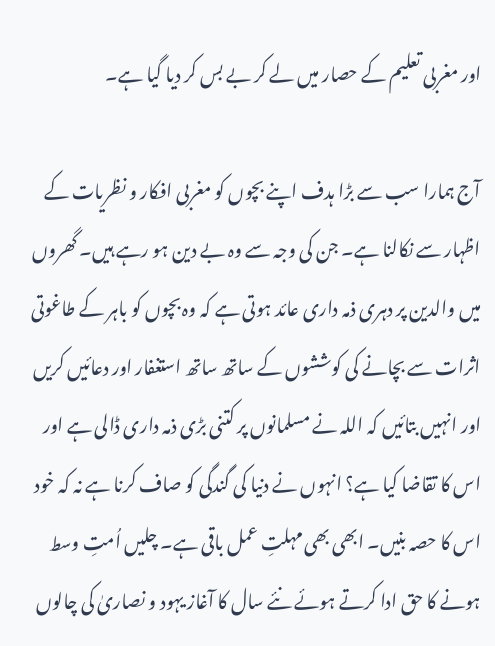اور مغربی تعلیم کے حصار میں لے کر بے بس کر دیا گیا ہے۔

آج ہمارا سب سے بڑا ہدف اپنے بچوں کو مغربی افکار و نظریات کے اظہار سے نکالنا ہے۔ جن کی وجہ سے وہ بے دین ہو رہے ہیں۔ گھروں میں والدین پر دہری ذمہ داری عائد ہوتی ہے کہ وہ بچوں کو باہر کے طاغوتی اثرات سے بچانے کی کوششوں کے ساتھ ساتھ استغفار اور دعائیں کریں اور انہیں بتائیں کہ اللہ نے مسلمانوں پر کتنی بڑی ذمہ داری ڈالی ہے اور اس کا تقاضا کیا ہے؟ انہوں نے دنیا کی گندگی کو صاف کرنا ہے نہ کہ خود اس کا حصہ بنیں۔ ابھی بھی مہلتِ عمل باقی ہے۔ چلیں اُمتِ وسط ہونے کا حق ادا کرتے ہوئے نئے سال کا آغاز یہود و نصاریٰ کی چالوں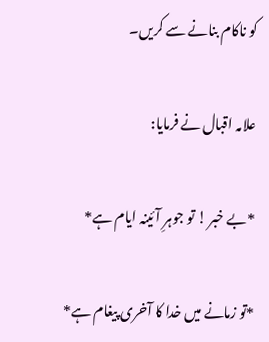کو ناکام بنانے سے کریں۔

علامہ اقبال نے فرمایا:

*بے خبر ! تو جوہرِ آئینہ ایام ہے*

*تو زمانے میں خدا کا آخری پیغام ہے*